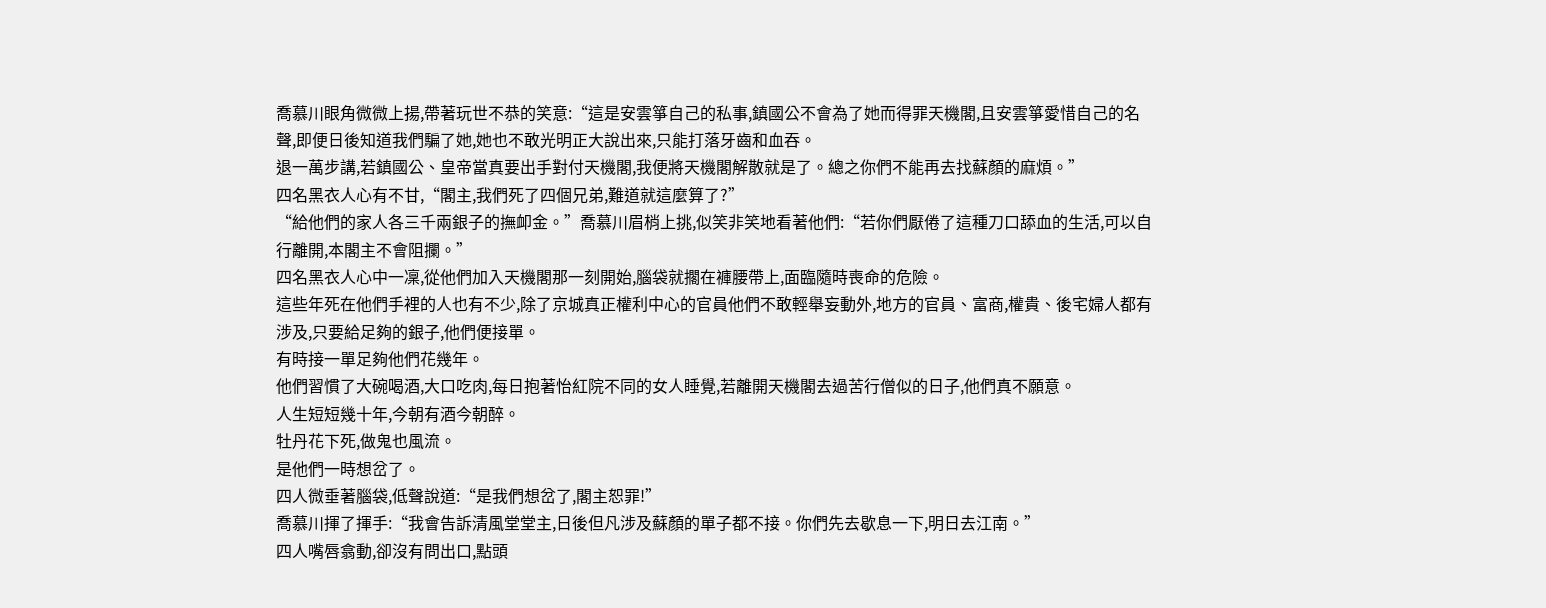喬慕川眼角微微上揚,帶著玩世不恭的笑意:“這是安雲箏自己的私事,鎮國公不會為了她而得罪天機閣,且安雲箏愛惜自己的名聲,即便日後知道我們騙了她,她也不敢光明正大說出來,只能打落牙齒和血吞。
退一萬步講,若鎮國公、皇帝當真要出手對付天機閣,我便將天機閣解散就是了。總之你們不能再去找蘇顏的麻煩。”
四名黑衣人心有不甘,“閣主,我們死了四個兄弟,難道就這麼算了?”
“給他們的家人各三千兩銀子的撫卹金。”喬慕川眉梢上挑,似笑非笑地看著他們:“若你們厭倦了這種刀口舔血的生活,可以自行離開,本閣主不會阻攔。”
四名黑衣人心中一凜,從他們加入天機閣那一刻開始,腦袋就擱在褲腰帶上,面臨隨時喪命的危險。
這些年死在他們手裡的人也有不少,除了京城真正權利中心的官員他們不敢輕舉妄動外,地方的官員、富商,權貴、後宅婦人都有涉及,只要給足夠的銀子,他們便接單。
有時接一單足夠他們花幾年。
他們習慣了大碗喝酒,大口吃肉,每日抱著怡紅院不同的女人睡覺,若離開天機閣去過苦行僧似的日子,他們真不願意。
人生短短幾十年,今朝有酒今朝醉。
牡丹花下死,做鬼也風流。
是他們一時想岔了。
四人微垂著腦袋,低聲說道:“是我們想岔了,閣主恕罪!”
喬慕川揮了揮手:“我會告訴清風堂堂主,日後但凡涉及蘇顏的單子都不接。你們先去歇息一下,明日去江南。”
四人嘴唇翕動,卻沒有問出口,點頭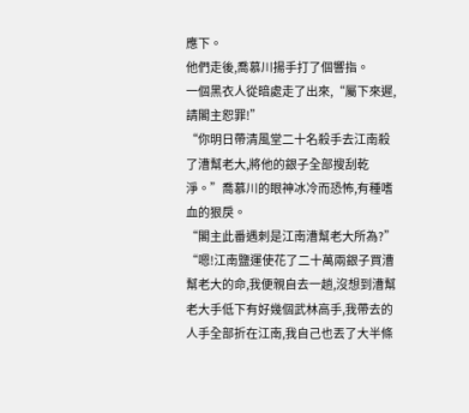應下。
他們走後,喬慕川揚手打了個響指。
一個黑衣人從暗處走了出來,“屬下來遲,請閣主恕罪!”
“你明日帶清風堂二十名殺手去江南殺了漕幫老大,將他的銀子全部搜刮乾淨。”喬慕川的眼神冰冷而恐怖,有種嗜血的狠戾。
“閣主此番遇刺是江南漕幫老大所為?”
“嗯!江南鹽運使花了二十萬兩銀子買漕幫老大的命,我便親自去一趟,沒想到漕幫老大手低下有好幾個武林高手,我帶去的人手全部折在江南,我自己也丟了大半條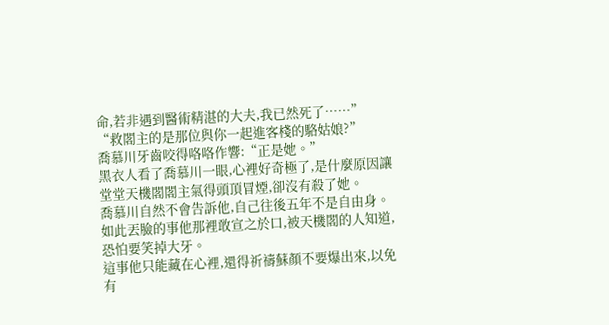命,若非遇到醫術精湛的大夫,我已然死了……”
“救閣主的是那位與你一起進客棧的駱姑娘?”
喬慕川牙齒咬得咯咯作響:“正是她。”
黑衣人看了喬慕川一眼,心裡好奇極了,是什麼原因讓堂堂天機閣閣主氣得頭頂冒煙,卻沒有殺了她。
喬慕川自然不會告訴他,自己往後五年不是自由身。
如此丟臉的事他那裡敢宣之於口,被天機閣的人知道,恐怕要笑掉大牙。
這事他只能藏在心裡,還得祈禱蘇顏不要爆出來,以免有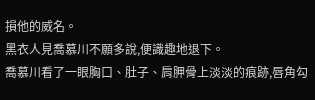損他的威名。
黑衣人見喬慕川不願多說,便識趣地退下。
喬慕川看了一眼胸口、肚子、肩胛骨上淡淡的痕跡,唇角勾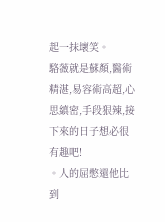起一抹壞笑。
駱薇就是蘇顏,醫術精湛,易容術高超,心思縝密,手段狠辣,接下來的日子想必很有趣吧!
。人的屈憋還他比到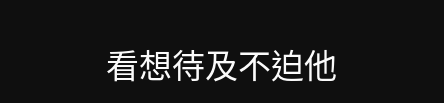看想待及不迫他